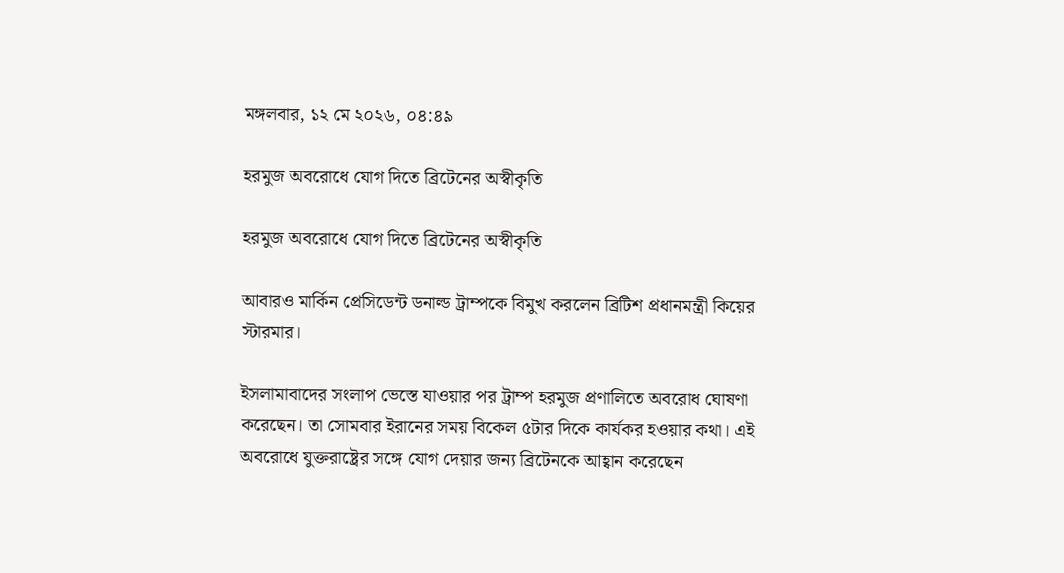মঙ্গলবার, ১২ মে ২০২৬, ০৪:৪৯

হরমুজ অবরোধে যোগ দিতে ব্রিটেনের অস্বীকৃতি

হরমুজ অবরোধে যোগ দিতে ব্রিটেনের অস্বীকৃতি

আবারও মার্কিন প্রেসিডেন্ট ডনাল্ড ট্রাম্পকে বিমুখ করলেন ব্রিটিশ প্রধানমন্ত্রী কিয়ের স্টারমার।

ইসলামাবাদের সংলাপ ভেস্তে যাওয়ার পর ট্রাম্প হরমুজ প্রণালিতে অবরোধ ঘোষণা করেছেন। তা সোমবার ইরানের সময় বিকেল ৫টার দিকে কার্যকর হওয়ার কথা। এই অবরোধে যুক্তরাষ্ট্রের সঙ্গে যোগ দেয়ার জন্য ব্রিটেনকে আহ্বান করেছেন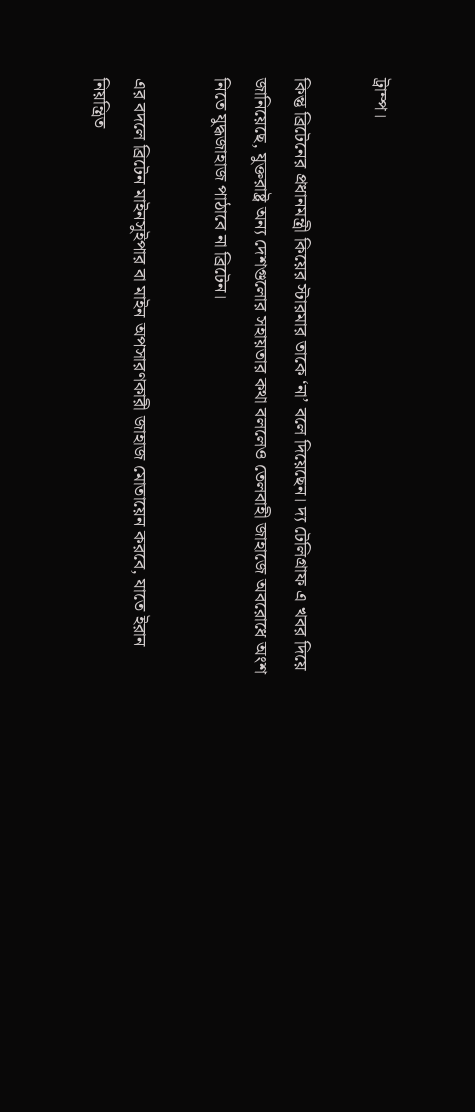ট্রাম্প।

কিন্তু ব্রিটেনের প্রধানমন্ত্রী কিয়ের স্টারমার তাকে ‘না’ বলে দিয়েছেন। দ্য টেলিগ্রাফ এ খবর দিয়ে জানিয়েছে, যুক্তরাষ্ট্র অন্য দেশগুলোর সহায়তার কথা বললেও তেলবাহী জাহাজে অবরোধে অংশ নিতে যুদ্ধজাহাজ পাঠাবে না ব্রিটেন।

এর বদলে ব্রিটেন মাইনসুইপার বা মাইন অপসারণকারী জাহাজ মোতায়েন করবে, যাতে ইরান নিয়ন্ত্রিত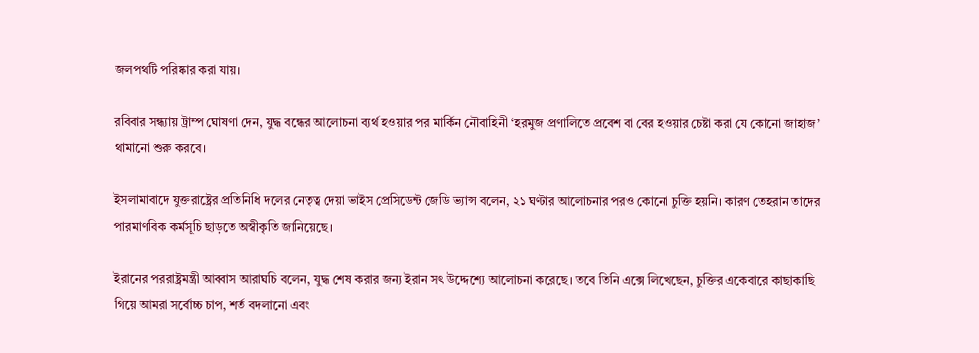জলপথটি পরিষ্কার করা যায়।

রবিবার সন্ধ্যায় ট্রাম্প ঘোষণা দেন, যুদ্ধ বন্ধের আলোচনা ব্যর্থ হওয়ার পর মার্কিন নৌবাহিনী ‘হরমুজ প্রণালিতে প্রবেশ বা বের হওয়ার চেষ্টা করা যে কোনো জাহাজ’ থামানো শুরু করবে।

ইসলামাবাদে যুক্তরাষ্ট্রের প্রতিনিধি দলের নেতৃত্ব দেয়া ভাইস প্রেসিডেন্ট জেডি ভ্যান্স বলেন, ২১ ঘণ্টার আলোচনার পরও কোনো চুক্তি হয়নি। কারণ তেহরান তাদের পারমাণবিক কর্মসূচি ছাড়তে অস্বীকৃতি জানিয়েছে।

ইরানের পররাষ্ট্রমন্ত্রী আব্বাস আরাঘচি বলেন, যুদ্ধ শেষ করার জন্য ইরান সৎ উদ্দেশ্যে আলোচনা করেছে। তবে তিনি এক্সে লিখেছেন, চুক্তির একেবারে কাছাকাছি গিয়ে আমরা সর্বোচ্চ চাপ, শর্ত বদলানো এবং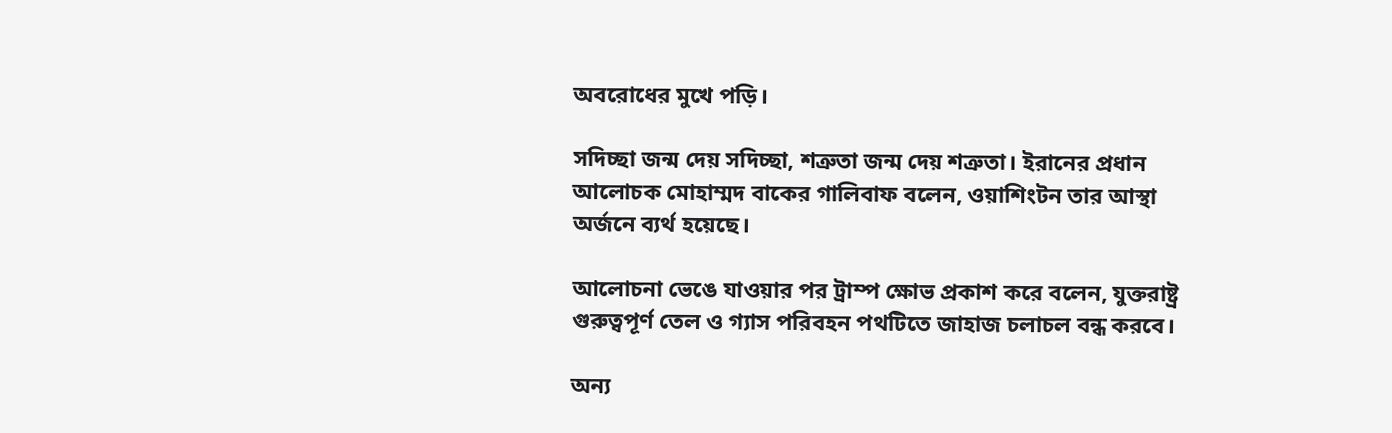অবরোধের মুখে পড়ি।

সদিচ্ছা জন্ম দেয় সদিচ্ছা, শত্রুতা জন্ম দেয় শত্রুতা। ইরানের প্রধান আলোচক মোহাম্মদ বাকের গালিবাফ বলেন, ওয়াশিংটন তার আস্থা অর্জনে ব্যর্থ হয়েছে।

আলোচনা ভেঙে যাওয়ার পর ট্রাম্প ক্ষোভ প্রকাশ করে বলেন, যুক্তরাষ্ট্র গুরুত্বপূর্ণ তেল ও গ্যাস পরিবহন পথটিতে জাহাজ চলাচল বন্ধ করবে।

অন্য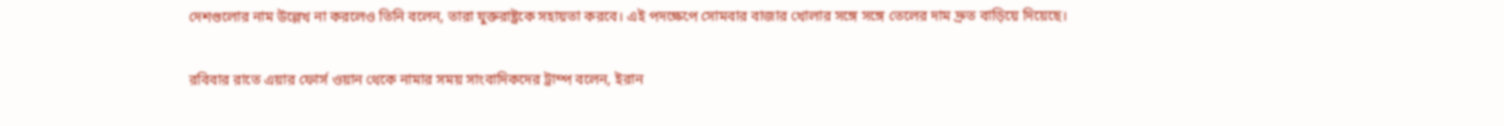দেশগুলোর নাম উল্লেখ না করলেও তিনি বলেন, তারা যুক্তরাষ্ট্রকে সহায়তা করবে। এই পদক্ষেপে সোমবার বাজার খোলার সঙ্গে সঙ্গে তেলের দাম দ্রুত বাড়িয়ে দিয়েছে।

রবিবার রাতে এয়ার ফোর্স ওয়ান থেকে নামার সময় সাংবাদিকদের ট্রাম্প বলেন, ইরান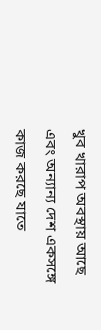খুব খারাপ অবস্থায় আছে এবং অন্যান্য দেশ একসঙ্গে কাজ করছে যাতে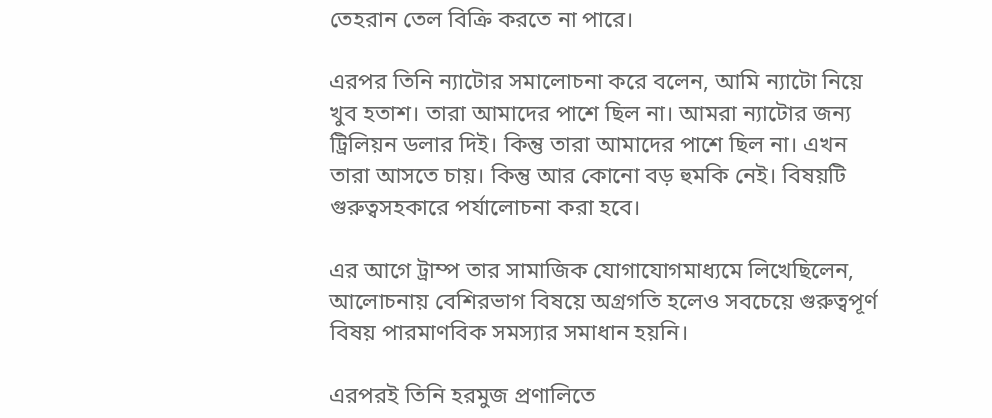তেহরান তেল বিক্রি করতে না পারে।

এরপর তিনি ন্যাটোর সমালোচনা করে বলেন, আমি ন্যাটো নিয়ে খুব হতাশ। তারা আমাদের পাশে ছিল না। আমরা ন্যাটোর জন্য ট্রিলিয়ন ডলার দিই। কিন্তু তারা আমাদের পাশে ছিল না। এখন তারা আসতে চায়। কিন্তু আর কোনো বড় হুমকি নেই। বিষয়টি গুরুত্বসহকারে পর্যালোচনা করা হবে।

এর আগে ট্রাম্প তার সামাজিক যোগাযোগমাধ্যমে লিখেছিলেন, আলোচনায় বেশিরভাগ বিষয়ে অগ্রগতি হলেও সবচেয়ে গুরুত্বপূর্ণ বিষয় পারমাণবিক সমস্যার সমাধান হয়নি।

এরপরই তিনি হরমুজ প্রণালিতে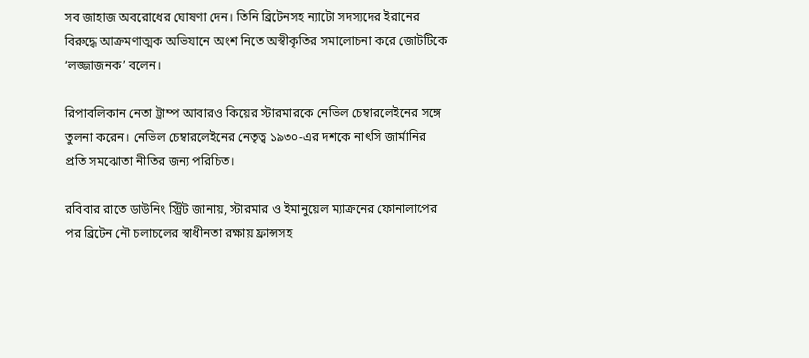সব জাহাজ অবরোধের ঘোষণা দেন। তিনি ব্রিটেনসহ ন্যাটো সদস্যদের ইরানের বিরুদ্ধে আক্রমণাত্মক অভিযানে অংশ নিতে অস্বীকৃতির সমালোচনা করে জোটটিকে ‘লজ্জাজনক’ বলেন।

রিপাবলিকান নেতা ট্রাম্প আবারও কিয়ের স্টারমারকে নেভিল চেম্বারলেইনের সঙ্গে তুলনা করেন। নেভিল চেম্বারলেইনের নেতৃত্ব ১৯৩০-এর দশকে নাৎসি জার্মানির প্রতি সমঝোতা নীতির জন্য পরিচিত।

রবিবার রাতে ডাউনিং স্ট্রিট জানায়, স্টারমার ও ইমানুয়েল ম্যাক্রনের ফোনালাপের পর ব্রিটেন নৌ চলাচলের স্বাধীনতা রক্ষায় ফ্রান্সসহ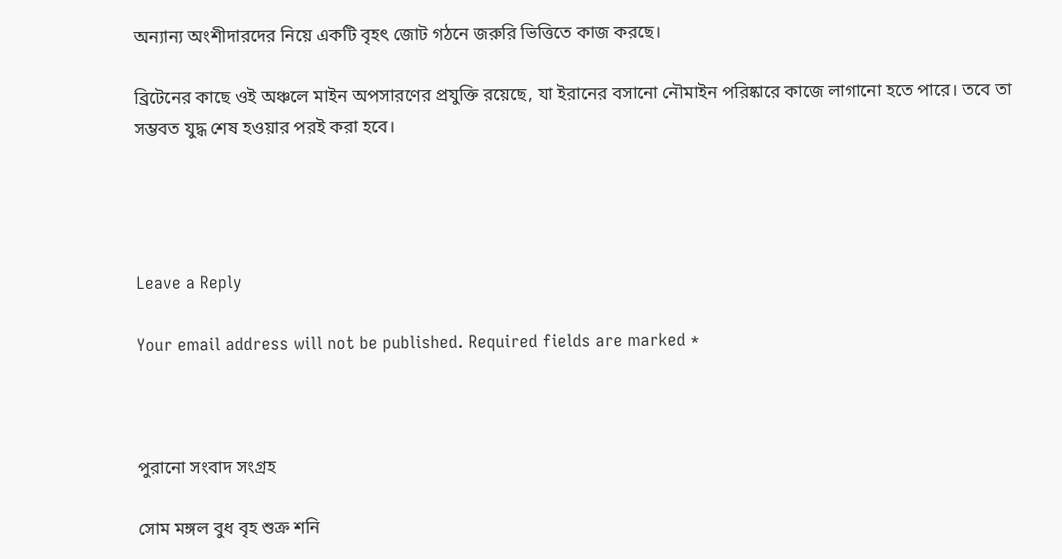অন্যান্য অংশীদারদের নিয়ে একটি বৃহৎ জোট গঠনে জরুরি ভিত্তিতে কাজ করছে।

ব্রিটেনের কাছে ওই অঞ্চলে মাইন অপসারণের প্রযুক্তি রয়েছে, যা ইরানের বসানো নৌমাইন পরিষ্কারে কাজে লাগানো হতে পারে। তবে তা সম্ভবত যুদ্ধ শেষ হওয়ার পরই করা হবে।




Leave a Reply

Your email address will not be published. Required fields are marked *



পুরানো সংবাদ সংগ্রহ

সোম মঙ্গল বুধ বৃহ শুক্র শনি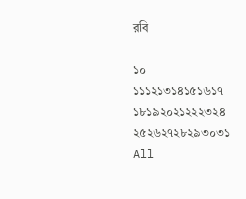রবি

১০
১১১২১৩১৪১৫১৬১৭
১৮১৯২০২১২২২৩২৪
২৫২৬২৭২৮২৯৩০৩১
All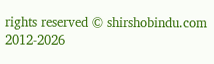rights reserved © shirshobindu.com 2012-2026